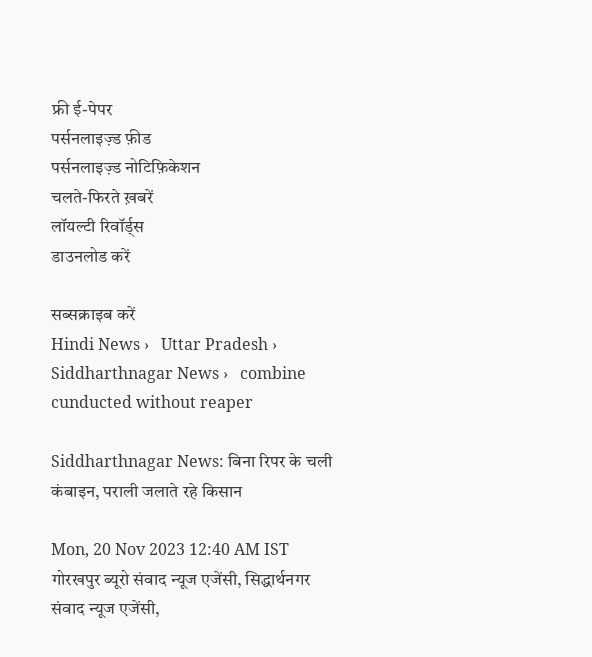फ्री ई-पेपर
पर्सनलाइज़्ड फ़ीड
पर्सनलाइज़्ड नोटिफ़िकेशन
चलते-फिरते ख़बरें
लॉयल्टी रिवॉर्ड्स
डाउनलोड करें

सब्सक्राइब करें
Hindi News ›   Uttar Pradesh ›   Siddharthnagar News ›   combine cunducted without reaper

Siddharthnagar News: बिना रिपर के चली कंबाइन, पराली जलाते रहे किसान

Mon, 20 Nov 2023 12:40 AM IST
गोरखपुर ब्यूरो संवाद न्यूज एजेंसी, सिद्धार्थनगर
संवाद न्यूज एजेंसी,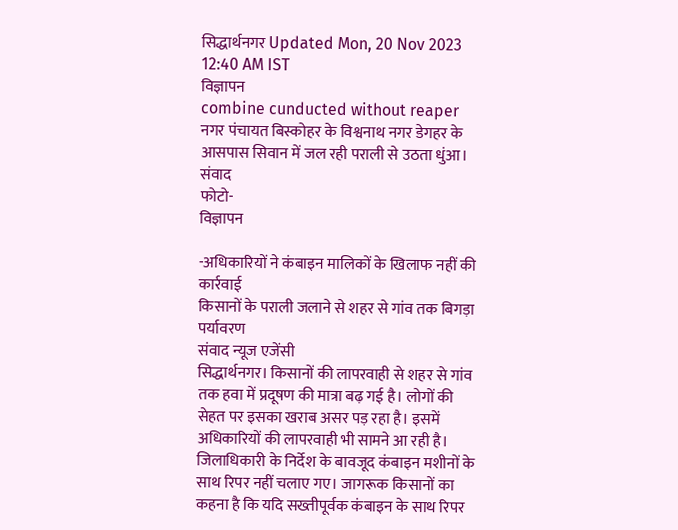सिद्धार्थनगर Updated Mon, 20 Nov 2023 12:40 AM IST
विज्ञापन
combine cunducted without reaper
नगर पंचायत बिस्कोहर के विश्वनाथ नगर डेगहर के आसपास सिवान में जल रही पराली से उठता धुंआ। संवाद
फोटो-
विज्ञापन

-अधिकारियों ने कंबाइन मालिकों के खिलाफ नहीं की कार्रवाई
किसानों के पराली जलाने से शहर से गांव तक बिगड़ा पर्यावरण
संवाद न्यूज एजेंसी
सिद्धार्थनगर। किसानों की लापरवाही से शहर से गांव तक हवा में प्रदूषण की मात्रा बढ़ गई है। लोगों की सेहत पर इसका खराब असर पड़ रहा है। इसमें अधिकारियों की लापरवाही भी सामने आ रही है। जिलाधिकारी के निर्देश के बावजूद कंबाइन मशीनों के साथ रिपर नहीं चलाए गए। जागरूक किसानों का कहना है कि यदि सख्तीपूर्वक कंबाइन के साथ रिपर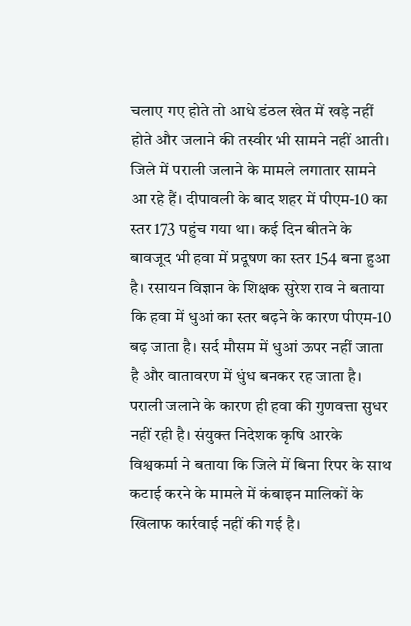चलाए गए होते तो आधे डंठल खेत में खड़े नहीं होते और जलाने की तस्वीर भी सामने नहीं आती।
जिले में पराली जलाने के मामले लगातार सामने आ रहे हैं। दीपावली के बाद शहर में पीएम-10 का स्तर 173 पहुंच गया था। कई दिन बीतने के बावजूद भी हवा में प्रदूषण का स्तर 154 बना हुआ है। रसायन विज्ञान के शिक्षक सुरेश राव ने बताया कि हवा में धुआं का स्तर बढ़ने के कारण पीएम-10 बढ़ जाता है। सर्द मौसम में धुआं ऊपर नहीं जाता है और वातावरण में धुंध बनकर रह जाता है। पराली जलाने के कारण ही हवा की गुणवत्ता सुधर नहीं रही है। संयुक्त निदेशक कृषि आरके विश्वकर्मा ने बताया कि जिले में बिना रिपर के साथ कटाई करने के मामले में कंबाइन मालिकों के खिलाफ कार्रवाई नहीं की गई है।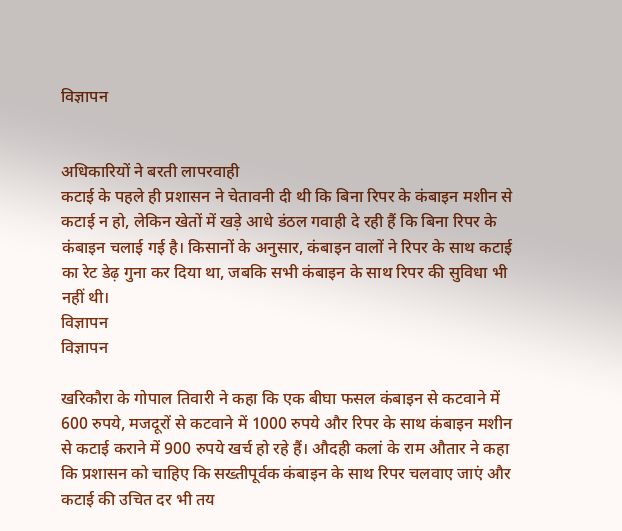विज्ञापन


अधिकारियों ने बरती लापरवाही
कटाई के पहले ही प्रशासन ने चेतावनी दी थी कि बिना रिपर के कंबाइन मशीन से कटाई न हो, लेकिन खेतों में खड़े आधे डंठल गवाही दे रही हैं कि बिना रिपर के कंबाइन चलाई गई है। किसानों के अनुसार, कंबाइन वालों ने रिपर के साथ कटाई का रेट डेढ़ गुना कर दिया था, जबकि सभी कंबाइन के साथ रिपर की सुविधा भी नहीं थी।
विज्ञापन
विज्ञापन

खरिकौरा के गोपाल तिवारी ने कहा कि एक बीघा फसल कंबाइन से कटवाने में 600 रुपये, मजदूरों से कटवाने में 1000 रुपये और रिपर के साथ कंबाइन मशीन से कटाई कराने में 900 रुपये खर्च हो रहे हैं। औदही कलां के राम औतार ने कहा कि प्रशासन को चाहिए कि सख्तीपूर्वक कंबाइन के साथ रिपर चलवाए जाएं और कटाई की उचित दर भी तय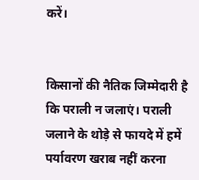करें।


किसानों की नैतिक जिम्मेदारी है कि पराली न जलाएं। पराली जलाने के थोड़े से फायदे में हमें पर्यावरण खराब नहीं करना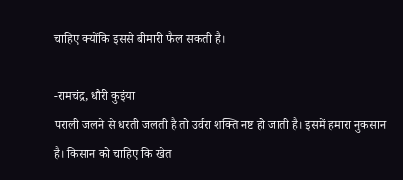चाहिए क्योंकि इससे बीमारी फैल सकती है।

-रामचंद्र, धौरी कुइंया
पराली जलने से धरती जलती है तो उर्वरा शक्ति नष्ट हो जाती है। इसमें हमारा नुकसान है। किसान को चाहिए कि खेत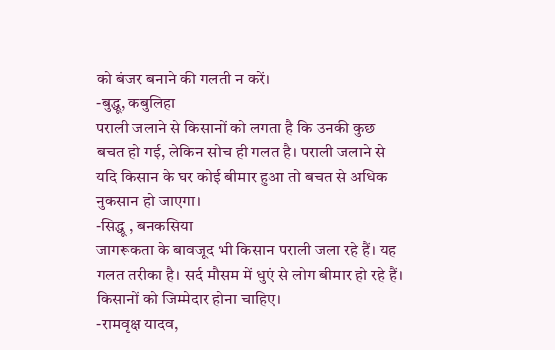को बंजर बनाने की गलती न करें।
-बुद्धू, कबुलिहा
पराली जलाने से किसानों को लगता है कि उनकी कुछ बचत हो गई, लेकिन सोच ही गलत है। पराली जलाने से यदि किसान के घर कोई बीमार हुआ तो बचत से अधिक नुकसान हो जाएगा।
-सिद्धू , बनकसिया
जागरूकता के बावजूद भी किसान पराली जला रहे हैं। यह गलत तरीका है। सर्द मौसम में धुएं से लोग बीमार हो रहे हैं। किसानों को जिम्मेदार होना चाहिए।
-रामवृक्ष यादव,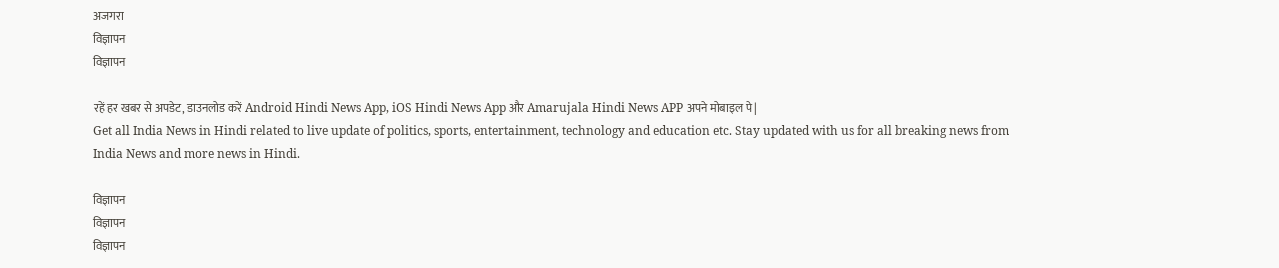अजगरा
विज्ञापन
विज्ञापन

रहें हर खबर से अपडेट, डाउनलोड करें Android Hindi News App, iOS Hindi News App और Amarujala Hindi News APP अपने मोबाइल पे|
Get all India News in Hindi related to live update of politics, sports, entertainment, technology and education etc. Stay updated with us for all breaking news from India News and more news in Hindi.

विज्ञापन
विज्ञापन
विज्ञापन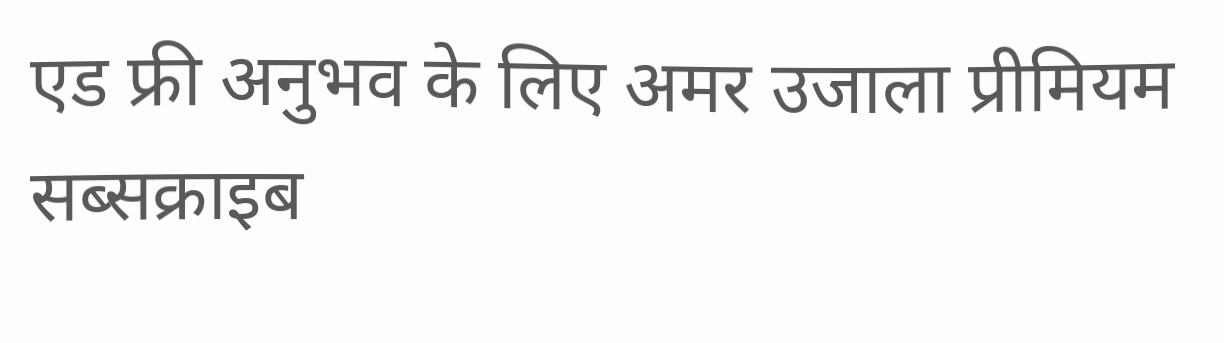एड फ्री अनुभव के लिए अमर उजाला प्रीमियम सब्सक्राइब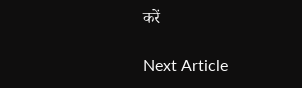करें

Next Article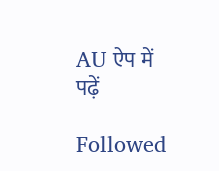AU ऐप में पढ़ें

Followed